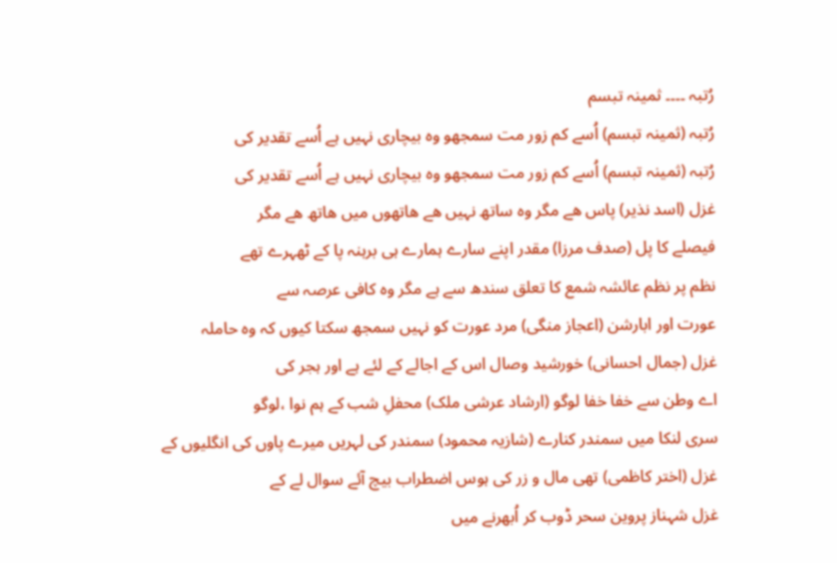رُتبہ ۔۔۔۔ ثمینہ تبسم
رُتبہ (ثمینہ تبسم) اُسے کم زور مت سمجھو وہ بیچاری نہیں ہے اُسے تقدیر کی
رُتبہ (ثمینہ تبسم) اُسے کم زور مت سمجھو وہ بیچاری نہیں ہے اُسے تقدیر کی
غزل (اسد نذیر) پاس ھے مگر وہ ساتھ نہیں ھے ھاتھوں میں ھاتھ ھے مگر
فیصلے کا پل (صدف مرزا) مقدر اپنے سارے ہمارے ہی برہنہ پا کے ٹھہرے تھے
نظم پر نظم عائشہ شمع کا تعلق سندھ سے ہے مگر وہ کافی عرصہ سے
عورت اور ابارشن (اعجاز منگی) مرد عورت کو نہیں سمجھ سکتا کیوں کہ وہ حاملہ
غزل (جمال احسانی) خورشید وصال اس کے اجالے کے لئے ہے اور ہجر کی
اے وطن سے خفا خفا لوگو (ارشاد عرشی ملک) محفلِ شب کے ہم نوا ،لوگو
سری لنکا میں سمندر کنارے (شازیہ محمود) سمندر کی لہریں میرے پاوں کی انگلیوں کے
غزل (اختر کاظمی) تھی مال و زر کی ہوس اضطراب بیچ آئے سوال لے کے
غزل شہناز پروین سحر ڈوب کر اُبھرنے میں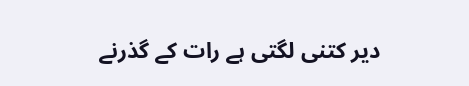دیر کتنی لگتی ہے رات کے گذرنے